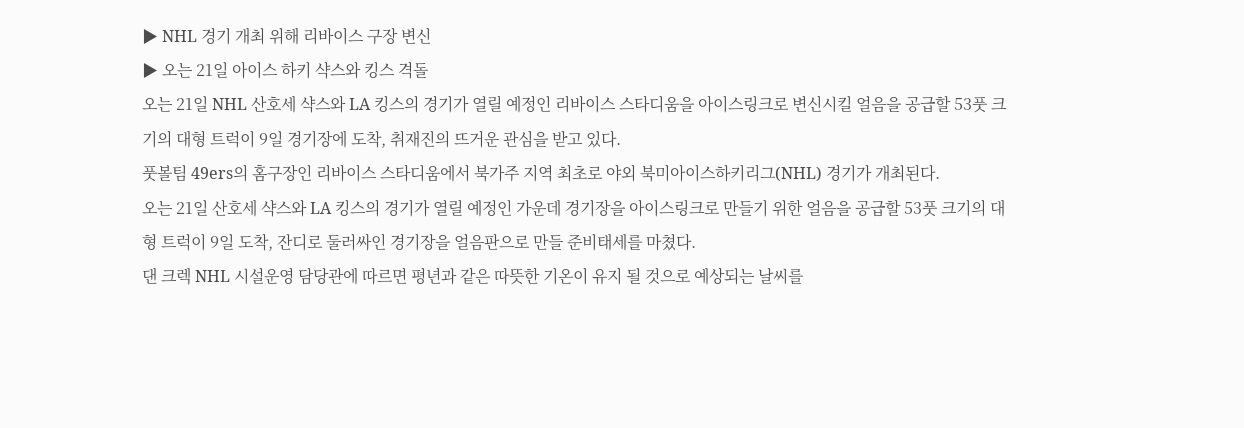▶ NHL 경기 개최 위해 리바이스 구장 변신
▶ 오는 21일 아이스 하키 샥스와 킹스 격돌
오는 21일 NHL 산호세 샥스와 LA 킹스의 경기가 열릴 예정인 리바이스 스타디움을 아이스링크로 변신시킬 얼음을 공급할 53풋 크기의 대형 트럭이 9일 경기장에 도착, 취재진의 뜨거운 관심을 받고 있다.
풋볼팀 49ers의 홈구장인 리바이스 스타디움에서 북가주 지역 최초로 야외 북미아이스하키리그(NHL) 경기가 개최된다.
오는 21일 산호세 샥스와 LA 킹스의 경기가 열릴 예정인 가운데 경기장을 아이스링크로 만들기 위한 얼음을 공급할 53풋 크기의 대형 트럭이 9일 도착, 잔디로 둘러싸인 경기장을 얼음판으로 만들 준비태세를 마쳤다.
댄 크렉 NHL 시설운영 담당관에 따르면 평년과 같은 따뜻한 기온이 유지 될 것으로 예상되는 날씨를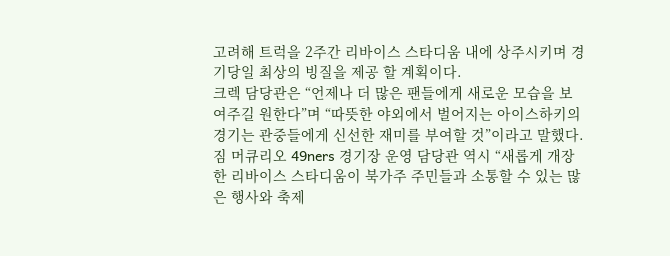고려해 트럭을 2주간 리바이스 스타디움 내에 상주시키며 경기당일 최상의 빙질을 제공 할 계획이다.
크렉 담당관은 “언제나 더 많은 팬들에게 새로운 모습을 보여주길 원한다”며 “따뜻한 야외에서 벌어지는 아이스하키의 경기는 관중들에게 신선한 재미를 부여할 것”이라고 말했다.
짐 머큐리오 49ners 경기장 운영 담당관 역시 “새롭게 개장한 리바이스 스타디움이 북가주 주민들과 소통할 수 있는 많은 행사와 축제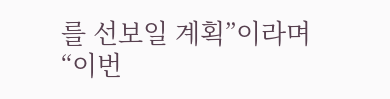를 선보일 계획”이라며 “이번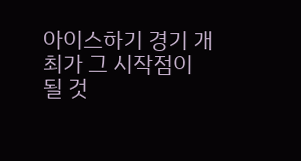아이스하기 경기 개최가 그 시작점이 될 것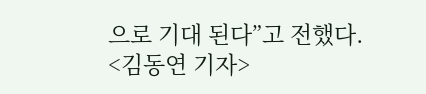으로 기대 된다”고 전했다.
<김동연 기자>